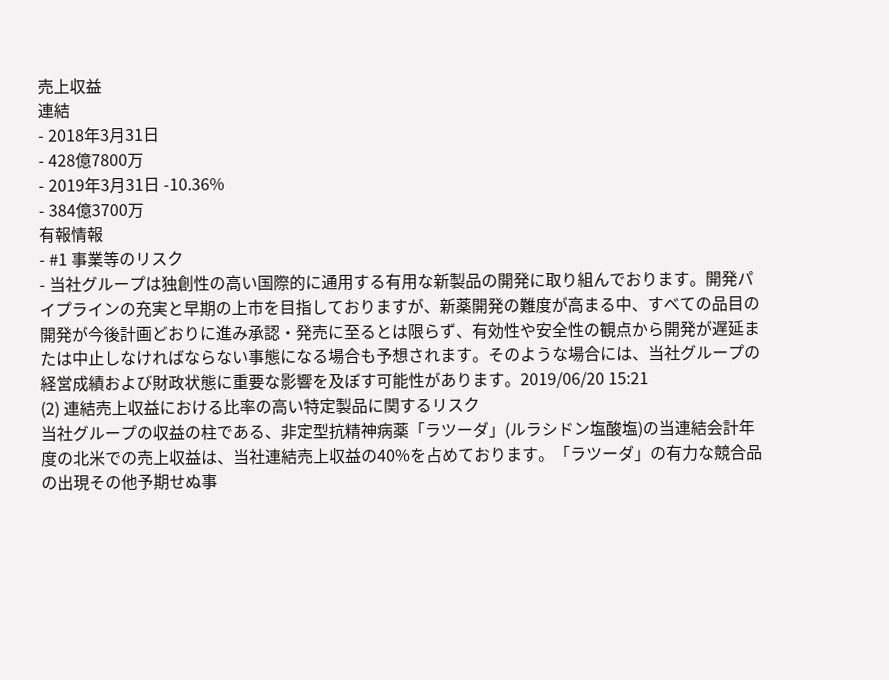売上収益
連結
- 2018年3月31日
- 428億7800万
- 2019年3月31日 -10.36%
- 384億3700万
有報情報
- #1 事業等のリスク
- 当社グループは独創性の高い国際的に通用する有用な新製品の開発に取り組んでおります。開発パイプラインの充実と早期の上市を目指しておりますが、新薬開発の難度が高まる中、すべての品目の開発が今後計画どおりに進み承認・発売に至るとは限らず、有効性や安全性の観点から開発が遅延または中止しなければならない事態になる場合も予想されます。そのような場合には、当社グループの経営成績および財政状態に重要な影響を及ぼす可能性があります。2019/06/20 15:21
(2) 連結売上収益における比率の高い特定製品に関するリスク
当社グループの収益の柱である、非定型抗精神病薬「ラツーダ」(ルラシドン塩酸塩)の当連結会計年度の北米での売上収益は、当社連結売上収益の40%を占めております。「ラツーダ」の有力な競合品の出現その他予期せぬ事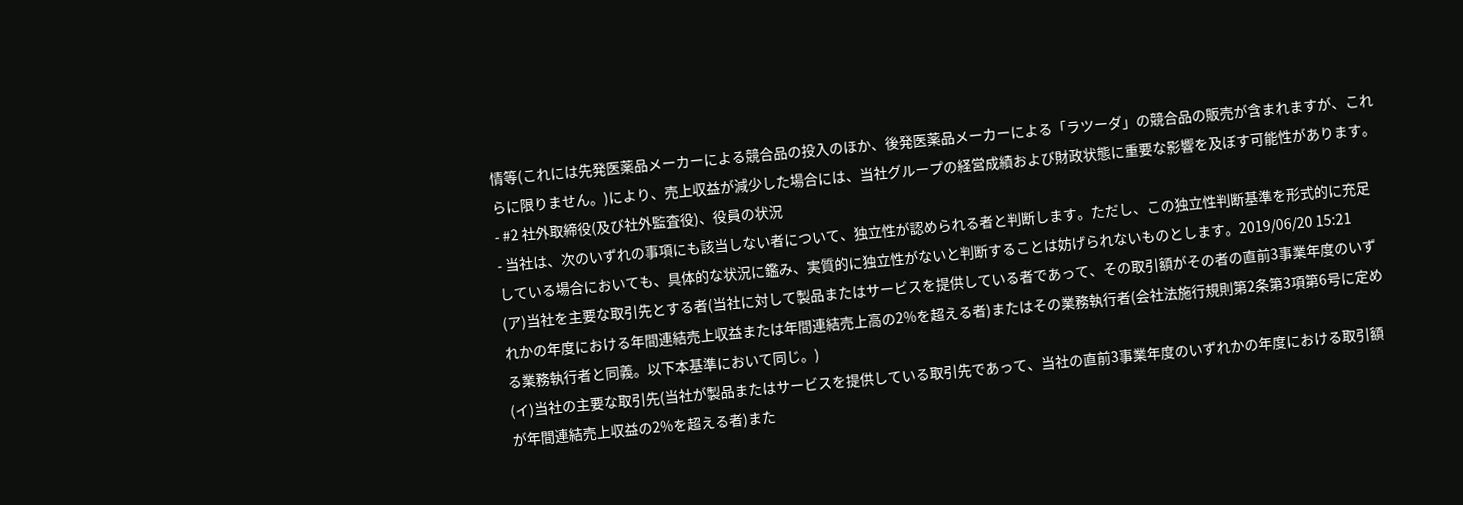情等(これには先発医薬品メーカーによる競合品の投入のほか、後発医薬品メーカーによる「ラツーダ」の競合品の販売が含まれますが、これらに限りません。)により、売上収益が減少した場合には、当社グループの経営成績および財政状態に重要な影響を及ぼす可能性があります。 - #2 社外取締役(及び社外監査役)、役員の状況
- 当社は、次のいずれの事項にも該当しない者について、独立性が認められる者と判断します。ただし、この独立性判断基準を形式的に充足している場合においても、具体的な状況に鑑み、実質的に独立性がないと判断することは妨げられないものとします。2019/06/20 15:21
(ア)当社を主要な取引先とする者(当社に対して製品またはサービスを提供している者であって、その取引額がその者の直前3事業年度のいずれかの年度における年間連結売上収益または年間連結売上高の2%を超える者)またはその業務執行者(会社法施行規則第2条第3項第6号に定める業務執行者と同義。以下本基準において同じ。)
(イ)当社の主要な取引先(当社が製品またはサービスを提供している取引先であって、当社の直前3事業年度のいずれかの年度における取引額が年間連結売上収益の2%を超える者)また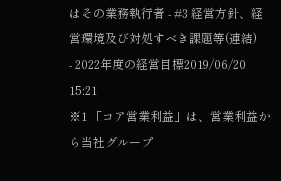はその業務執行者 - #3 経営方針、経営環境及び対処すべき課題等(連結)
- 2022年度の経営目標2019/06/20 15:21
※1 「コア営業利益」は、営業利益から当社グループ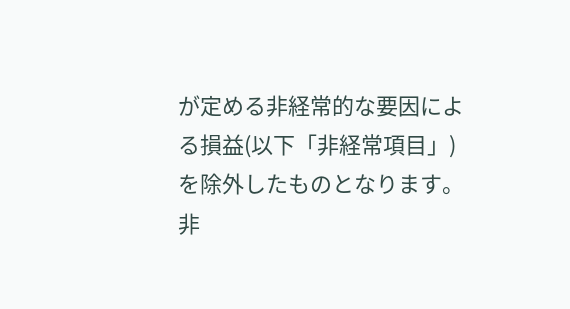が定める非経常的な要因による損益(以下「非経常項目」)を除外したものとなります。非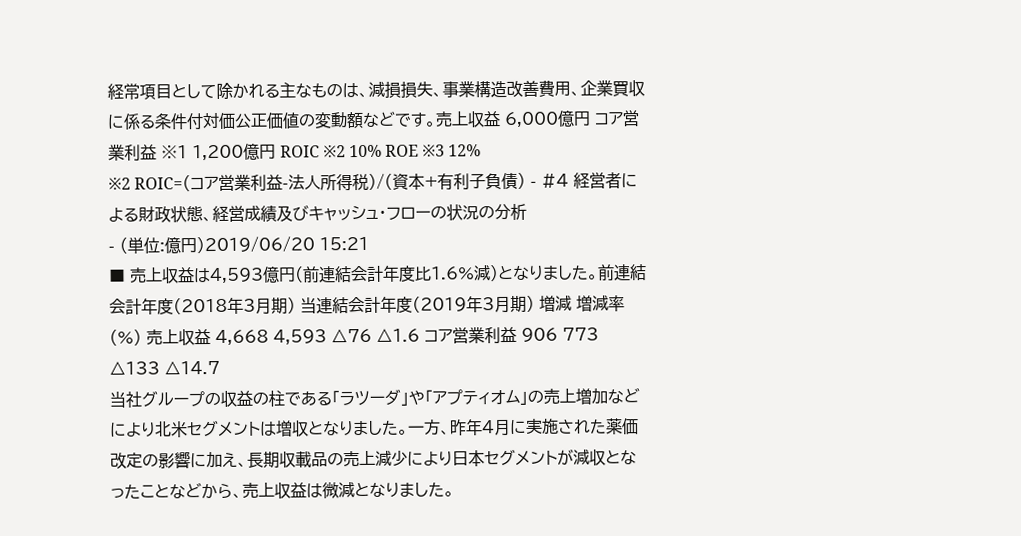経常項目として除かれる主なものは、減損損失、事業構造改善費用、企業買収に係る条件付対価公正価値の変動額などです。売上収益 6,000億円 コア営業利益 ※1 1,200億円 ROIC ※2 10% ROE ※3 12%
※2 ROIC=(コア営業利益-法人所得税)/(資本+有利子負債) - #4 経営者による財政状態、経営成績及びキャッシュ・フローの状況の分析
- (単位:億円)2019/06/20 15:21
■ 売上収益は4,593億円(前連結会計年度比1.6%減)となりました。前連結会計年度(2018年3月期) 当連結会計年度(2019年3月期) 増減 増減率(%) 売上収益 4,668 4,593 △76 △1.6 コア営業利益 906 773 △133 △14.7
当社グループの収益の柱である「ラツーダ」や「アプティオム」の売上増加などにより北米セグメントは増収となりました。一方、昨年4月に実施された薬価改定の影響に加え、長期収載品の売上減少により日本セグメントが減収となったことなどから、売上収益は微減となりました。